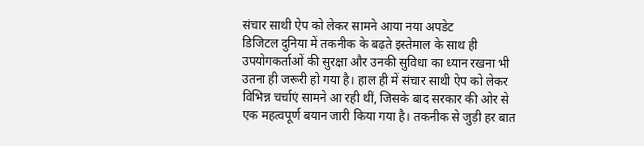संचार साथी ऐप को लेकर सामने आया नया अपडेट
डिजिटल दुनिया में तकनीक के बढ़ते इस्तेमाल के साथ ही उपयोगकर्ताओं की सुरक्षा और उनकी सुविधा का ध्यान रखना भी उतना ही जरूरी हो गया है। हाल ही में संचार साथी ऐप को लेकर विभिन्न चर्चाएं सामने आ रही थीं, जिसके बाद सरकार की ओर से एक महत्वपूर्ण बयान जारी किया गया है। तकनीक से जुड़ी हर बात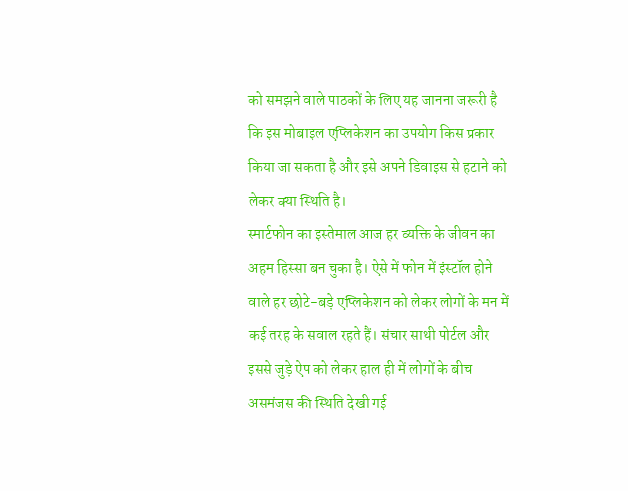को समझने वाले पाठकों के लिए यह जानना जरूरी है कि इस मोबाइल एप्लिकेशन का उपयोग किस प्रकार किया जा सकता है और इसे अपने डिवाइस से हटाने को लेकर क्या स्थिति है।
स्मार्टफोन का इस्तेमाल आज हर व्यक्ति के जीवन का अहम हिस्सा बन चुका है। ऐसे में फोन में इंस्टॉल होने वाले हर छोटे-बड़े एप्लिकेशन को लेकर लोगों के मन में कई तरह के सवाल रहते हैं। संचार साथी पोर्टल और इससे जुड़े ऐप को लेकर हाल ही में लोगों के बीच असमंजस की स्थिति देखी गई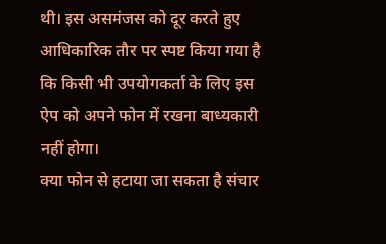थी। इस असमंजस को दूर करते हुए आधिकारिक तौर पर स्पष्ट किया गया है कि किसी भी उपयोगकर्ता के लिए इस ऐप को अपने फोन में रखना बाध्यकारी नहीं होगा।
क्या फोन से हटाया जा सकता है संचार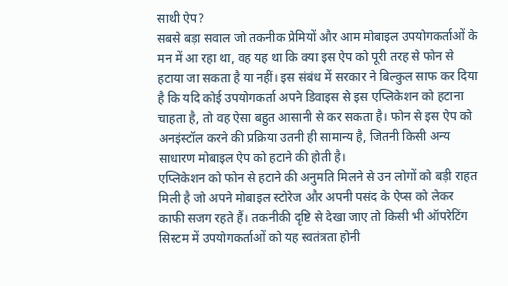साथी ऐप?
सबसे बड़ा सवाल जो तकनीक प्रेमियों और आम मोबाइल उपयोगकर्ताओं के मन में आ रहा था, वह यह था कि क्या इस ऐप को पूरी तरह से फोन से हटाया जा सकता है या नहीं। इस संबंध में सरकार ने बिल्कुल साफ कर दिया है कि यदि कोई उपयोगकर्ता अपने डिवाइस से इस एप्लिकेशन को हटाना चाहता है, तो वह ऐसा बहुत आसानी से कर सकता है। फोन से इस ऐप को अनइंस्टॉल करने की प्रक्रिया उतनी ही सामान्य है, जितनी किसी अन्य साधारण मोबाइल ऐप को हटाने की होती है।
एप्लिकेशन को फोन से हटाने की अनुमति मिलने से उन लोगों को बड़ी राहत मिली है जो अपने मोबाइल स्टोरेज और अपनी पसंद के ऐप्स को लेकर काफी सजग रहते हैं। तकनीकी दृष्टि से देखा जाए तो किसी भी ऑपरेटिंग सिस्टम में उपयोगकर्ताओं को यह स्वतंत्रता होनी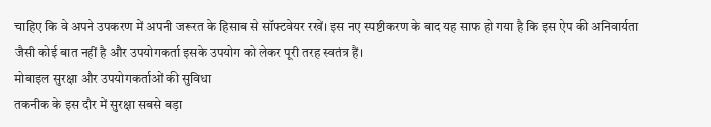चाहिए कि वे अपने उपकरण में अपनी जरूरत के हिसाब से सॉफ्टवेयर रखें। इस नए स्पष्टीकरण के बाद यह साफ हो गया है कि इस ऐप की अनिवार्यता जैसी कोई बात नहीं है और उपयोगकर्ता इसके उपयोग को लेकर पूरी तरह स्वतंत्र हैं।
मोबाइल सुरक्षा और उपयोगकर्ताओं की सुविधा
तकनीक के इस दौर में सुरक्षा सबसे बड़ा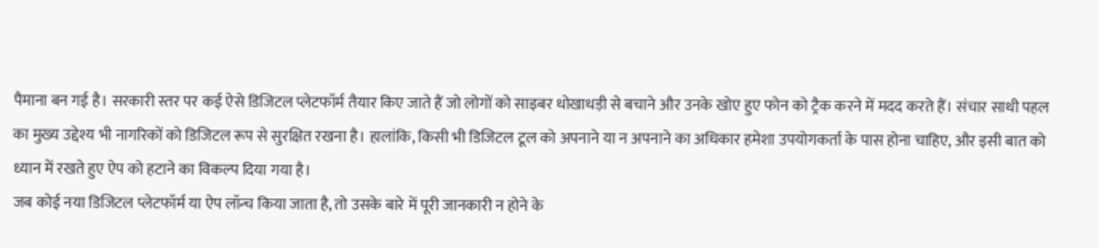पैमाना बन गई है। सरकारी स्तर पर कई ऐसे डिजिटल प्लेटफॉर्म तैयार किए जाते हैं जो लोगों को साइबर धोखाधड़ी से बचाने और उनके खोए हुए फोन को ट्रैक करने में मदद करते हैं। संचार साथी पहल का मुख्य उद्देश्य भी नागरिकों को डिजिटल रूप से सुरक्षित रखना है। हालांकि, किसी भी डिजिटल टूल को अपनाने या न अपनाने का अधिकार हमेशा उपयोगकर्ता के पास होना चाहिए, और इसी बात को ध्यान में रखते हुए ऐप को हटाने का विकल्प दिया गया है।
जब कोई नया डिजिटल प्लेटफॉर्म या ऐप लॉन्च किया जाता है, तो उसके बारे में पूरी जानकारी न होने के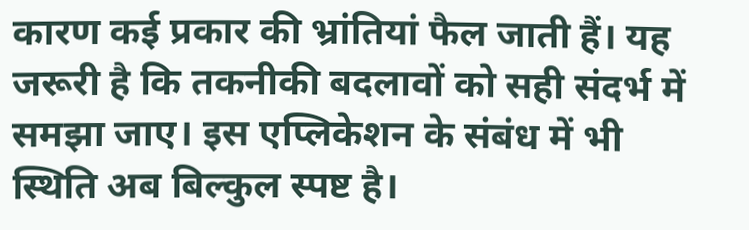कारण कई प्रकार की भ्रांतियां फैल जाती हैं। यह जरूरी है कि तकनीकी बदलावों को सही संदर्भ में समझा जाए। इस एप्लिकेशन के संबंध में भी स्थिति अब बिल्कुल स्पष्ट है।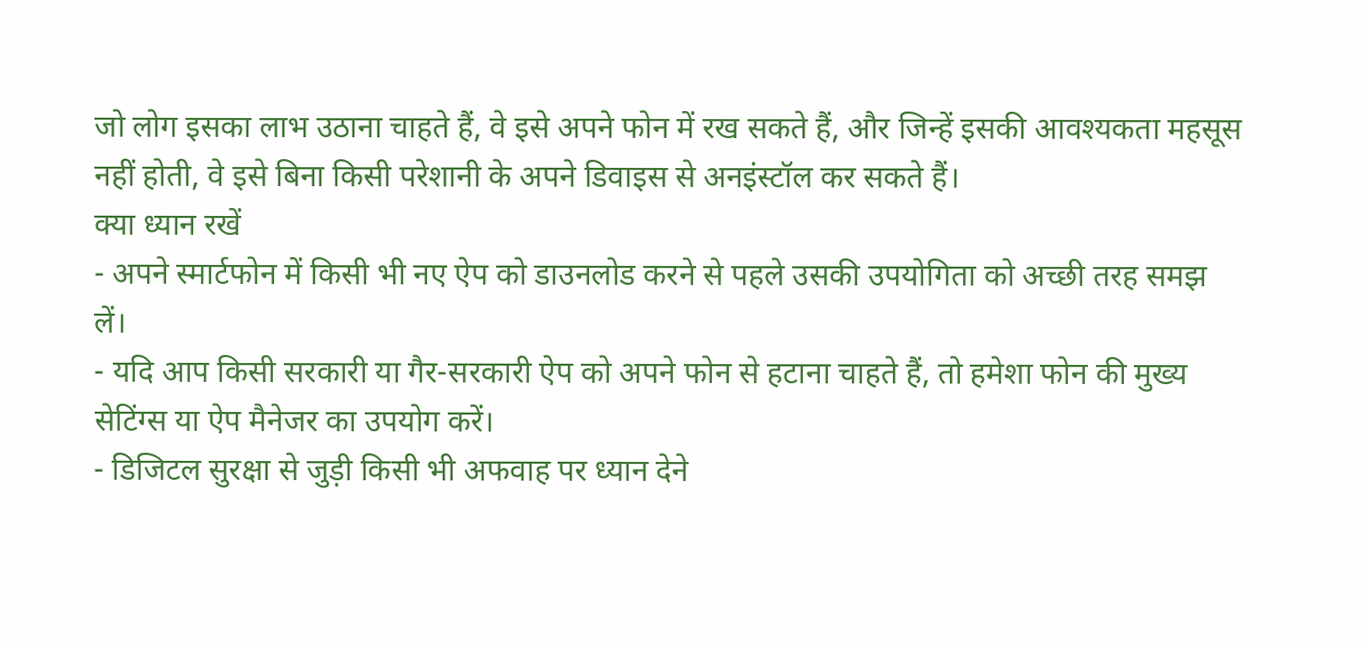जो लोग इसका लाभ उठाना चाहते हैं, वे इसे अपने फोन में रख सकते हैं, और जिन्हें इसकी आवश्यकता महसूस नहीं होती, वे इसे बिना किसी परेशानी के अपने डिवाइस से अनइंस्टॉल कर सकते हैं।
क्या ध्यान रखें
- अपने स्मार्टफोन में किसी भी नए ऐप को डाउनलोड करने से पहले उसकी उपयोगिता को अच्छी तरह समझ लें।
- यदि आप किसी सरकारी या गैर-सरकारी ऐप को अपने फोन से हटाना चाहते हैं, तो हमेशा फोन की मुख्य सेटिंग्स या ऐप मैनेजर का उपयोग करें।
- डिजिटल सुरक्षा से जुड़ी किसी भी अफवाह पर ध्यान देने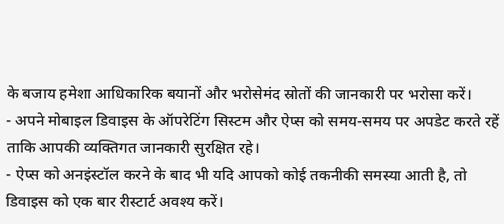के बजाय हमेशा आधिकारिक बयानों और भरोसेमंद स्रोतों की जानकारी पर भरोसा करें।
- अपने मोबाइल डिवाइस के ऑपरेटिंग सिस्टम और ऐप्स को समय-समय पर अपडेट करते रहें ताकि आपकी व्यक्तिगत जानकारी सुरक्षित रहे।
- ऐप्स को अनइंस्टॉल करने के बाद भी यदि आपको कोई तकनीकी समस्या आती है, तो डिवाइस को एक बार रीस्टार्ट अवश्य करें।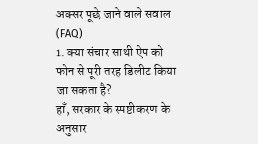अक्सर पूछे जाने वाले सवाल (FAQ)
1. क्या संचार साथी ऐप को फोन से पूरी तरह डिलीट किया जा सकता है?
हाँ, सरकार के स्पष्टीकरण के अनुसार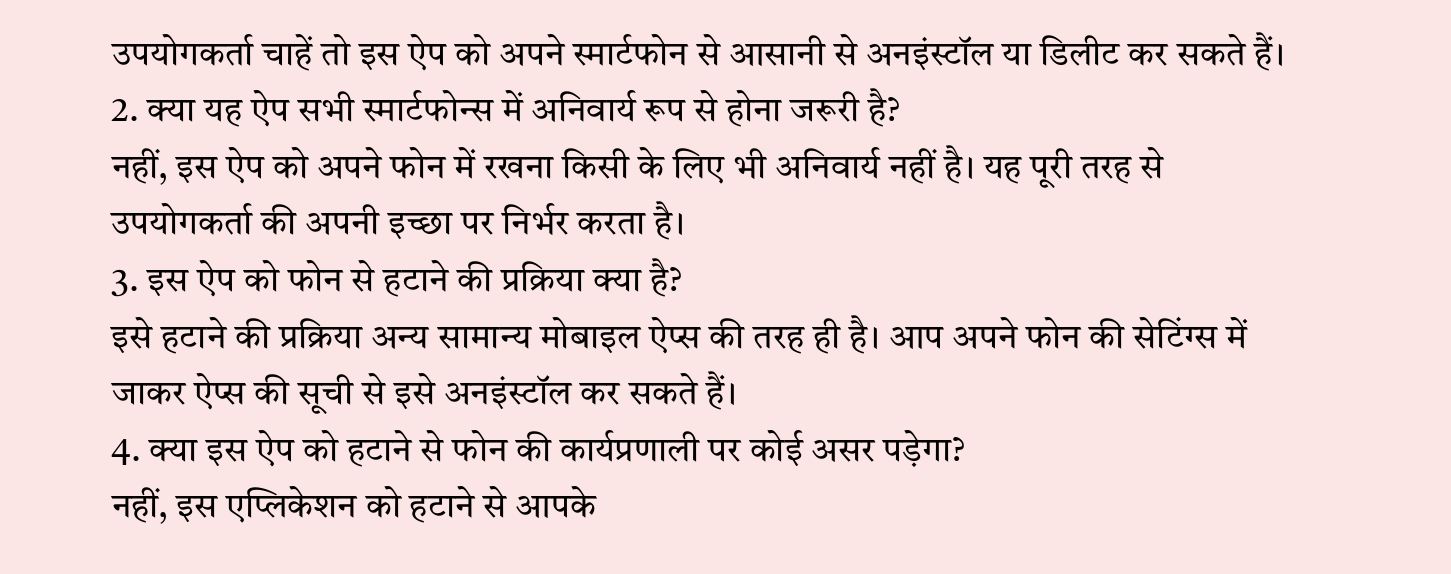उपयोगकर्ता चाहें तो इस ऐप को अपने स्मार्टफोन से आसानी से अनइंस्टॉल या डिलीट कर सकते हैं।
2. क्या यह ऐप सभी स्मार्टफोन्स में अनिवार्य रूप से होना जरूरी है?
नहीं, इस ऐप को अपने फोन में रखना किसी के लिए भी अनिवार्य नहीं है। यह पूरी तरह से उपयोगकर्ता की अपनी इच्छा पर निर्भर करता है।
3. इस ऐप को फोन से हटाने की प्रक्रिया क्या है?
इसे हटाने की प्रक्रिया अन्य सामान्य मोबाइल ऐप्स की तरह ही है। आप अपने फोन की सेटिंग्स में जाकर ऐप्स की सूची से इसे अनइंस्टॉल कर सकते हैं।
4. क्या इस ऐप को हटाने से फोन की कार्यप्रणाली पर कोई असर पड़ेगा?
नहीं, इस एप्लिकेशन को हटाने से आपके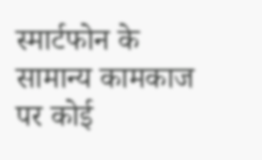स्मार्टफोन के सामान्य कामकाज पर कोई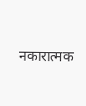नकारात्मक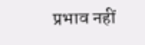प्रभाव नहीं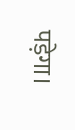पड़ेगा।